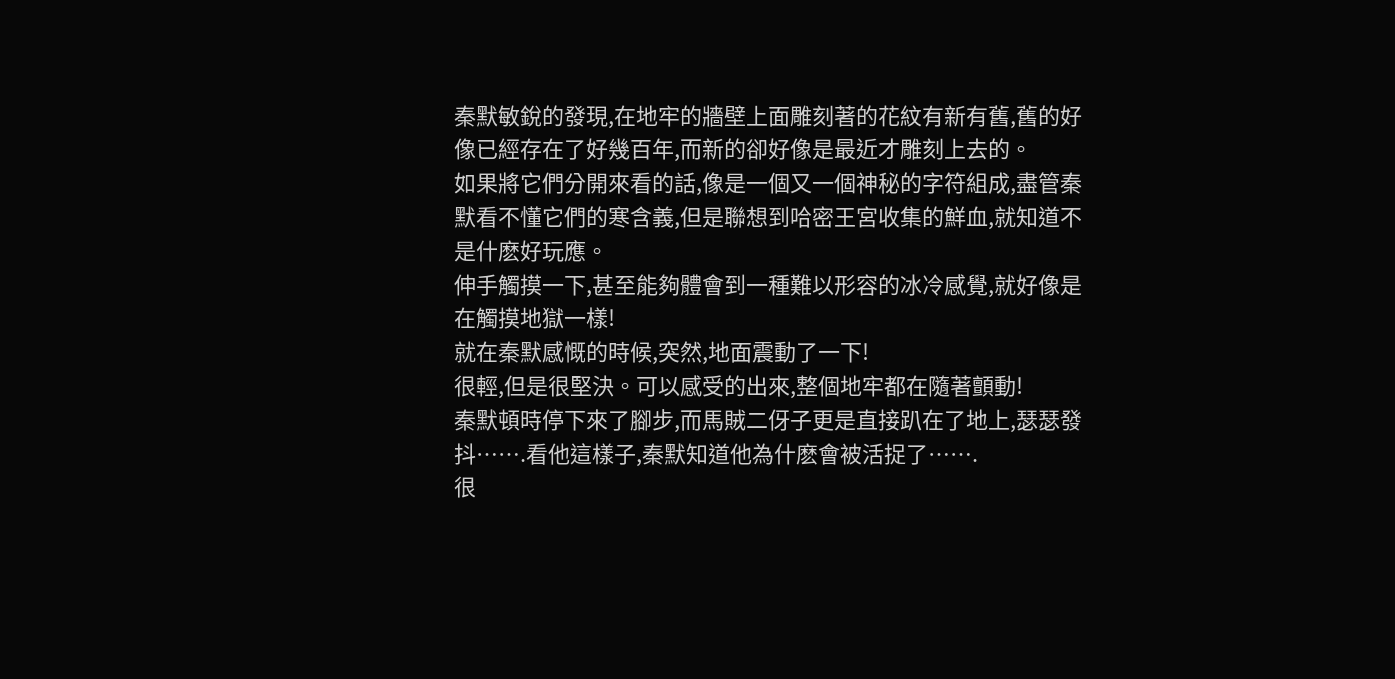秦默敏銳的發現,在地牢的牆壁上面雕刻著的花紋有新有舊,舊的好像已經存在了好幾百年,而新的卻好像是最近才雕刻上去的。
如果將它們分開來看的話,像是一個又一個神秘的字符組成,盡管秦默看不懂它們的寒含義,但是聯想到哈密王宮收集的鮮血,就知道不是什麽好玩應。
伸手觸摸一下,甚至能夠體會到一種難以形容的冰冷感覺,就好像是在觸摸地獄一樣!
就在秦默感慨的時候,突然,地面震動了一下!
很輕,但是很堅決。可以感受的出來,整個地牢都在隨著顫動!
秦默頓時停下來了腳步,而馬賊二伢子更是直接趴在了地上,瑟瑟發抖…….看他這樣子,秦默知道他為什麽會被活捉了…….
很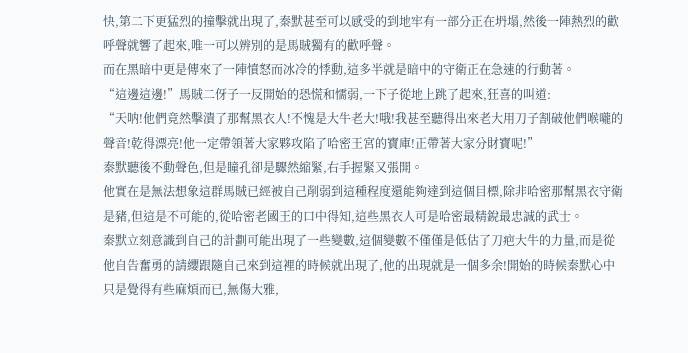快,第二下更猛烈的撞擊就出現了,秦默甚至可以感受的到地牢有一部分正在坍塌,然後一陣熱烈的歡呼聲就響了起來,唯一可以辨別的是馬賊獨有的歡呼聲。
而在黑暗中更是傳來了一陣憤怒而冰冷的悸動,這多半就是暗中的守衛正在急速的行動著。
“這邊這邊!”馬賊二伢子一反開始的恐慌和懦弱,一下子從地上跳了起來,狂喜的叫道:
“天呐!他們竟然擊潰了那幫黑衣人!不愧是大牛老大!哦!我甚至聽得出來老大用刀子割破他們喉嚨的聲音!乾得漂亮!他一定帶領著大家夥攻陷了哈密王宮的寶庫!正帶著大家分財寶呢!”
秦默聽後不動聲色,但是瞳孔卻是驟然縮緊,右手握緊又張開。
他實在是無法想象這群馬賊已經被自己削弱到這種程度還能夠達到這個目標,除非哈密那幫黑衣守衛是豬,但這是不可能的,從哈密老國王的口中得知,這些黑衣人可是哈密最精銳最忠誠的武士。
秦默立刻意識到自己的計劃可能出現了一些變數,這個變數不僅僅是低估了刀疤大牛的力量,而是從他自告奮勇的請纓跟隨自己來到這裡的時候就出現了,他的出現就是一個多余!開始的時候秦默心中只是覺得有些麻煩而已,無傷大雅,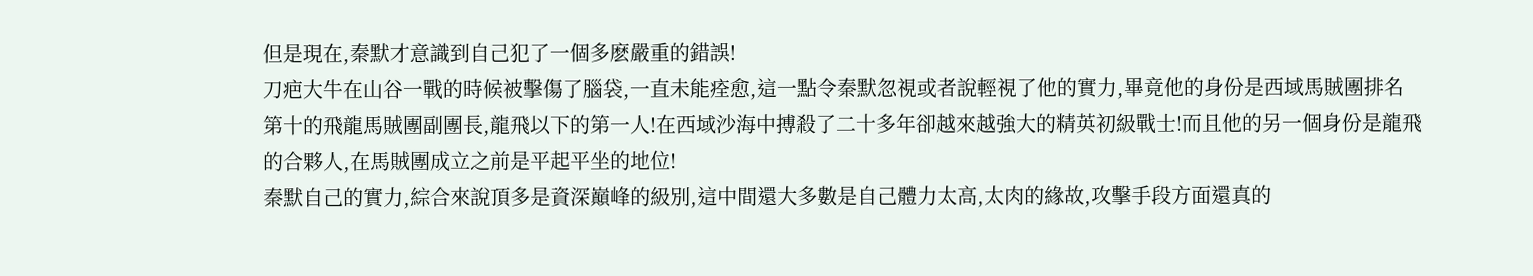但是現在,秦默才意識到自己犯了一個多麽嚴重的錯誤!
刀疤大牛在山谷一戰的時候被擊傷了腦袋,一直未能痊愈,這一點令秦默忽視或者說輕視了他的實力,畢竟他的身份是西域馬賊團排名第十的飛龍馬賊團副團長,龍飛以下的第一人!在西域沙海中搏殺了二十多年卻越來越強大的精英初級戰士!而且他的另一個身份是龍飛的合夥人,在馬賊團成立之前是平起平坐的地位!
秦默自己的實力,綜合來說頂多是資深巔峰的級別,這中間還大多數是自己體力太高,太肉的緣故,攻擊手段方面還真的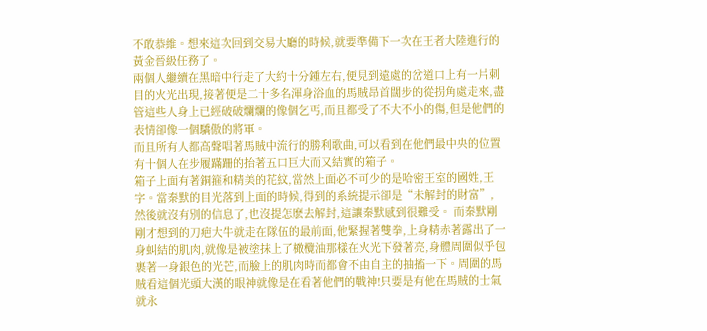不敢恭維。想來這次回到交易大廳的時候,就要準備下一次在王者大陸進行的黃金晉級任務了。
兩個人繼續在黑暗中行走了大約十分鍾左右,便見到遠處的岔道口上有一片刺目的火光出現,接著便是二十多名渾身浴血的馬賊昂首闊步的從拐角處走來,盡管這些人身上已經破破爛爛的像個乞丐,而且都受了不大不小的傷,但是他們的表情卻像一個驕傲的將軍。
而且所有人都高聲唱著馬賊中流行的勝利歌曲,可以看到在他們最中央的位置有十個人在步履蹣跚的抬著五口巨大而又結實的箱子。
箱子上面有著銅箍和精美的花紋,當然上面必不可少的是哈密王室的國姓,王字。當秦默的目光落到上面的時候,得到的系統提示卻是“未解封的財富”,
然後就沒有別的信息了,也沒提怎麽去解封,這讓秦默感到很難受。 而秦默剛剛才想到的刀疤大牛就走在隊伍的最前面,他緊握著雙拳,上身精赤著露出了一身虯結的肌肉,就像是被塗抹上了橄欖油那樣在火光下發著亮,身體周圍似乎包裹著一身銀色的光芒,而臉上的肌肉時而都會不由自主的抽搐一下。周圍的馬賊看這個光頭大漢的眼神就像是在看著他們的戰神!只要是有他在馬賊的士氣就永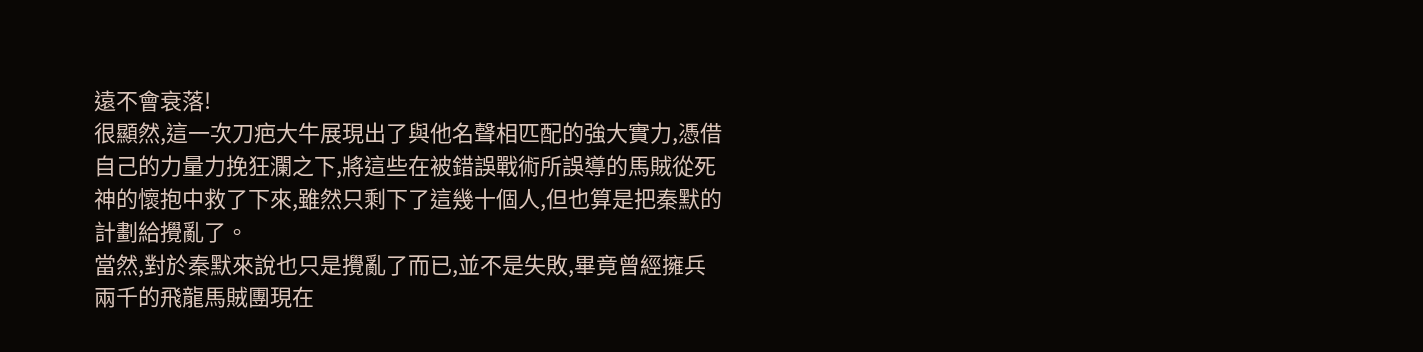遠不會衰落!
很顯然,這一次刀疤大牛展現出了與他名聲相匹配的強大實力,憑借自己的力量力挽狂瀾之下,將這些在被錯誤戰術所誤導的馬賊從死神的懷抱中救了下來,雖然只剩下了這幾十個人,但也算是把秦默的計劃給攪亂了。
當然,對於秦默來說也只是攪亂了而已,並不是失敗,畢竟曾經擁兵兩千的飛龍馬賊團現在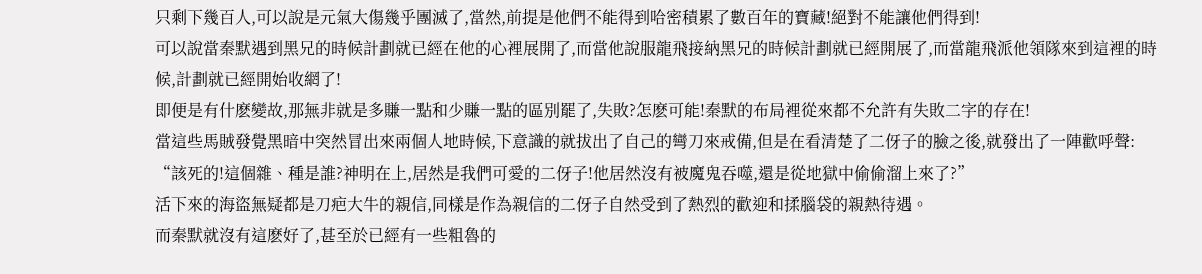只剩下幾百人,可以說是元氣大傷幾乎團滅了,當然,前提是他們不能得到哈密積累了數百年的寶藏!絕對不能讓他們得到!
可以說當秦默遇到黑兄的時候計劃就已經在他的心裡展開了,而當他說服龍飛接納黑兄的時候計劃就已經開展了,而當龍飛派他領隊來到這裡的時候,計劃就已經開始收網了!
即便是有什麽變故,那無非就是多賺一點和少賺一點的區別罷了,失敗?怎麽可能!秦默的布局裡從來都不允許有失敗二字的存在!
當這些馬賊發覺黑暗中突然冒出來兩個人地時候,下意識的就拔出了自己的彎刀來戒備,但是在看清楚了二伢子的臉之後,就發出了一陣歡呼聲:
“該死的!這個雜、種是誰?神明在上,居然是我們可愛的二伢子!他居然沒有被魔鬼吞噬,還是從地獄中偷偷溜上來了?”
活下來的海盜無疑都是刀疤大牛的親信,同樣是作為親信的二伢子自然受到了熱烈的歡迎和揉腦袋的親熱待遇。
而秦默就沒有這麽好了,甚至於已經有一些粗魯的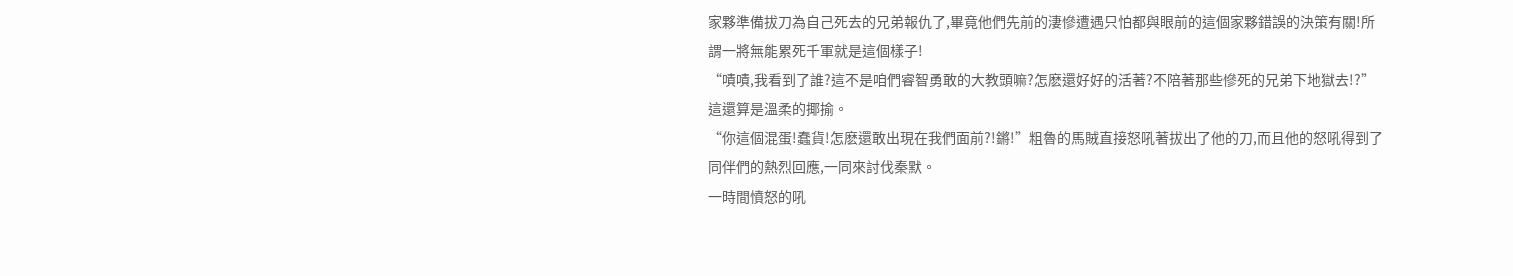家夥準備拔刀為自己死去的兄弟報仇了,畢竟他們先前的淒慘遭遇只怕都與眼前的這個家夥錯誤的決策有關!所謂一將無能累死千軍就是這個樣子!
“嘖嘖,我看到了誰?這不是咱們睿智勇敢的大教頭嘛?怎麽還好好的活著?不陪著那些慘死的兄弟下地獄去!?”這還算是溫柔的揶揄。
“你這個混蛋!蠢貨!怎麽還敢出現在我們面前?!鏘!”粗魯的馬賊直接怒吼著拔出了他的刀,而且他的怒吼得到了同伴們的熱烈回應,一同來討伐秦默。
一時間憤怒的吼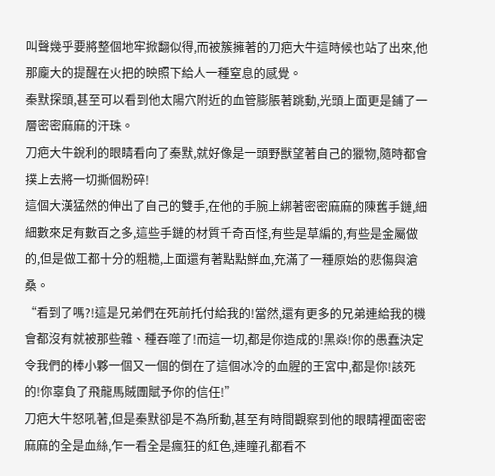叫聲幾乎要將整個地牢掀翻似得,而被簇擁著的刀疤大牛這時候也站了出來,他那龐大的提醒在火把的映照下給人一種窒息的感覺。
秦默探頭,甚至可以看到他太陽穴附近的血管膨脹著跳動,光頭上面更是鋪了一層密密麻麻的汗珠。
刀疤大牛銳利的眼睛看向了秦默,就好像是一頭野獸望著自己的獵物,隨時都會撲上去將一切撕個粉碎!
這個大漢猛然的伸出了自己的雙手,在他的手腕上綁著密密麻麻的陳舊手鏈,細細數來足有數百之多,這些手鏈的材質千奇百怪,有些是草編的,有些是金屬做的,但是做工都十分的粗糙,上面還有著點點鮮血,充滿了一種原始的悲傷與滄桑。
“看到了嗎?!這是兄弟們在死前托付給我的!當然,還有更多的兄弟連給我的機會都沒有就被那些雜、種吞噬了!而這一切,都是你造成的!黑焱!你的愚蠢決定令我們的棒小夥一個又一個的倒在了這個冰冷的血腥的王宮中,都是你!該死的!你辜負了飛龍馬賊團賦予你的信任!”
刀疤大牛怒吼著,但是秦默卻是不為所動,甚至有時間觀察到他的眼睛裡面密密麻麻的全是血絲,乍一看全是瘋狂的紅色,連瞳孔都看不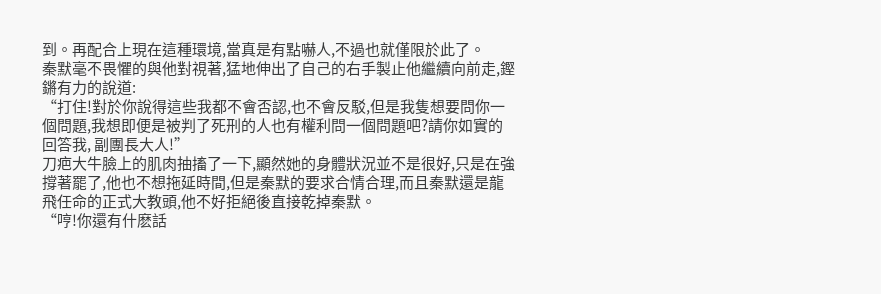到。再配合上現在這種環境,當真是有點嚇人,不過也就僅限於此了。
秦默毫不畏懼的與他對視著,猛地伸出了自己的右手製止他繼續向前走,鏗鏘有力的說道:
“打住!對於你說得這些我都不會否認,也不會反駁,但是我隻想要問你一個問題,我想即便是被判了死刑的人也有權利問一個問題吧?請你如實的回答我, 副團長大人!”
刀疤大牛臉上的肌肉抽搐了一下,顯然她的身體狀況並不是很好,只是在強撐著罷了,他也不想拖延時間,但是秦默的要求合情合理,而且秦默還是龍飛任命的正式大教頭,他不好拒絕後直接乾掉秦默。
“哼!你還有什麽話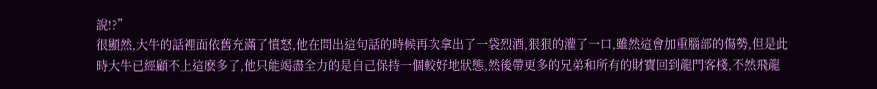說!?”
很顯然,大牛的話裡面依舊充滿了憤怒,他在問出這句話的時候再次拿出了一袋烈酒,狠狠的灌了一口,雖然這會加重腦部的傷勢,但是此時大牛已經顧不上這麽多了,他只能竭盡全力的是自己保持一個較好地狀態,然後帶更多的兄弟和所有的財寶回到龍門客棧,不然飛龍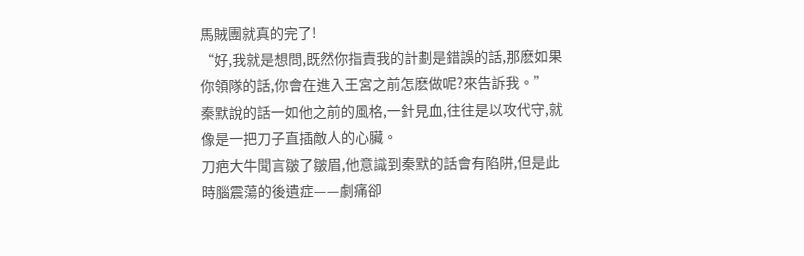馬賊團就真的完了!
“好,我就是想問,既然你指責我的計劃是錯誤的話,那麽如果你領隊的話,你會在進入王宮之前怎麽做呢?來告訴我。”
秦默說的話一如他之前的風格,一針見血,往往是以攻代守,就像是一把刀子直插敵人的心臟。
刀疤大牛聞言皺了皺眉,他意識到秦默的話會有陷阱,但是此時腦震蕩的後遺症——劇痛卻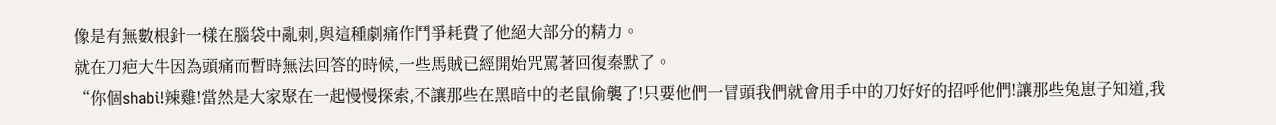像是有無數根針一樣在腦袋中亂刺,與這種劇痛作鬥爭耗費了他絕大部分的精力。
就在刀疤大牛因為頭痛而暫時無法回答的時候,一些馬賊已經開始咒罵著回復秦默了。
“你個shabi!辣雞!當然是大家聚在一起慢慢探索,不讓那些在黑暗中的老鼠偷襲了!只要他們一冒頭我們就會用手中的刀好好的招呼他們!讓那些兔崽子知道,我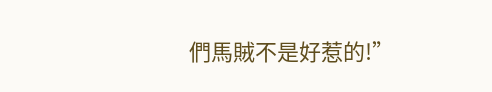們馬賊不是好惹的!”